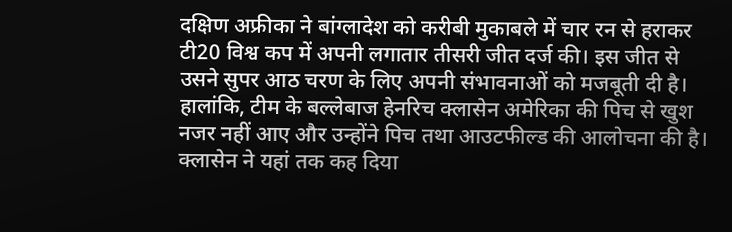दक्षिण अफ्रीका ने बांग्लादेश को करीबी मुकाबले में चार रन से हराकर टी20 विश्व कप में अपनी लगातार तीसरी जीत दर्ज की। इस जीत से उसने सुपर आठ चरण के लिए अपनी संभावनाओं को मजबूती दी है। हालांकि, टीम के बल्लेबाज हेनरिच क्लासेन अमेरिका की पिच से खुश नजर नहीं आए और उन्होंने पिच तथा आउटफील्ड की आलोचना की है। क्लासेन ने यहां तक कह दिया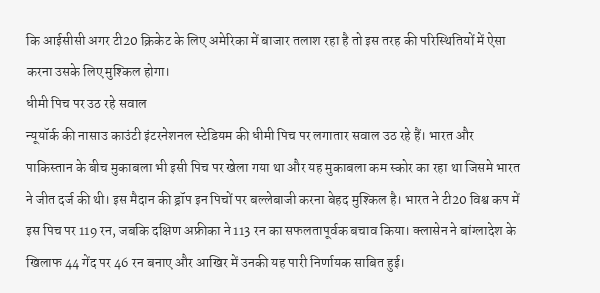कि आईसीसी अगर टी20 क्रिकेट के लिए अमेरिका में बाजार तलाश रहा है तो इस तरह की परिस्थितियों में ऐसा करना उसके लिए मुश्किल होगा।
धीमी पिच पर उठ रहे सवाल
न्यूयॉर्क की नासाउ काउंटी इंटरनेशनल स्टेडियम की धीमी पिच पर लगातार सवाल उठ रहे हैं। भारत और पाकिस्तान के बीच मुकाबला भी इसी पिच पर खेला गया था और यह मुकाबला कम स्कोर का रहा था जिसमे भारत ने जीत दर्ज की थी। इस मैदान की ड्रॉप इन पिचों पर बल्लेबाजी करना बेहद मुश्किल है। भारत ने टी20 विश्व कप में इस पिच पर 119 रन, जबकि दक्षिण अफ्रीका ने 113 रन का सफलतापूर्वक बचाव किया। क्लासेन ने बांग्लादेश के खिलाफ 44 गेंद पर 46 रन बनाए और आखिर में उनकी यह पारी निर्णायक साबित हुई।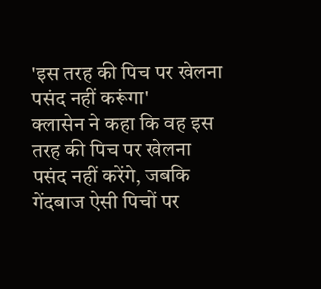'इस तरह की पिच पर खेलना पसंद नहीं करूंगा'
क्लासेन ने कहा कि वह इस तरह की पिच पर खेलना पसंद नहीं करेंगे, जबकि गेंदबाज ऐसी पिचों पर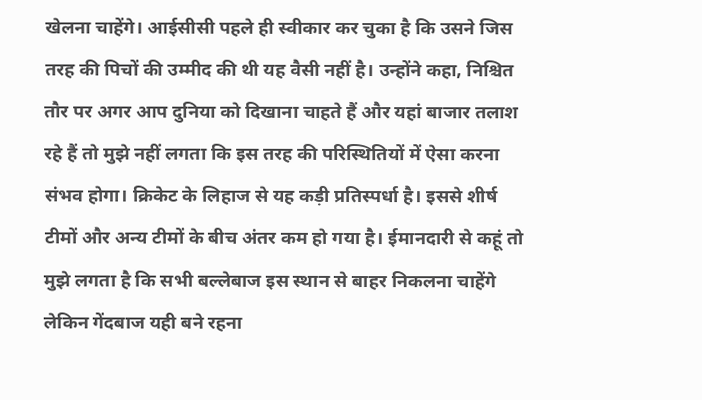खेलना चाहेंगे। आईसीसी पहले ही स्वीकार कर चुका है कि उसने जिस तरह की पिचों की उम्मीद की थी यह वैसी नहीं है। उन्होंने कहा, निश्चित तौर पर अगर आप दुनिया को दिखाना चाहते हैं और यहां बाजार तलाश रहे हैं तो मुझे नहीं लगता कि इस तरह की परिस्थितियों में ऐसा करना संभव होगा। क्रिकेट के लिहाज से यह कड़ी प्रतिस्पर्धा है। इससे शीर्ष टीमों और अन्य टीमों के बीच अंतर कम हो गया है। ईमानदारी से कहूं तो मुझे लगता है कि सभी बल्लेबाज इस स्थान से बाहर निकलना चाहेंगे लेकिन गेंदबाज यही बने रहना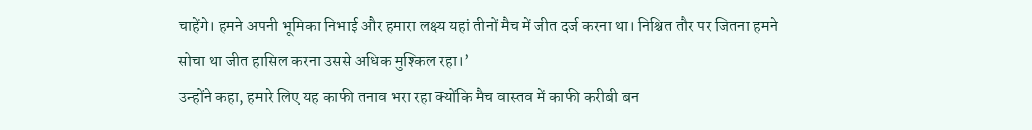चाहेंगे। हमने अपनी भूमिका निभाई और हमारा लक्ष्य यहां तीनों मैच में जीत दर्ज करना था। निश्चित तौर पर जितना हमने सोचा था जीत हासिल करना उससे अधिक मुश्किल रहा।’
उन्होंने कहा, हमारे लिए यह काफी तनाव भरा रहा क्योंकि मैच वास्तव में काफी करीबी बन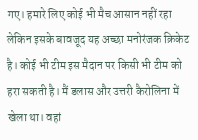गए। हमारे लिए कोई भी मैच आसान नहीं रहा लेकिन इसके बावजूद यह अच्छा मनोरंजक क्रिकेट है। कोई भी टीम इस मैदान पर किसी भी टीम को हरा सकती है। मैं डलास और उत्तरी कैरोलिना में खेला था। वहां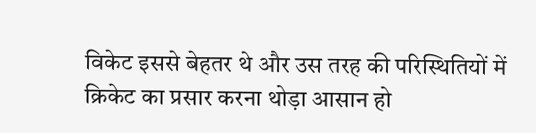विकेट इससे बेहतर थे और उस तरह की परिस्थितियों में क्रिकेट का प्रसार करना थोड़ा आसान हो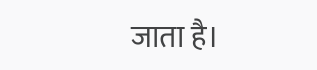जाता है।